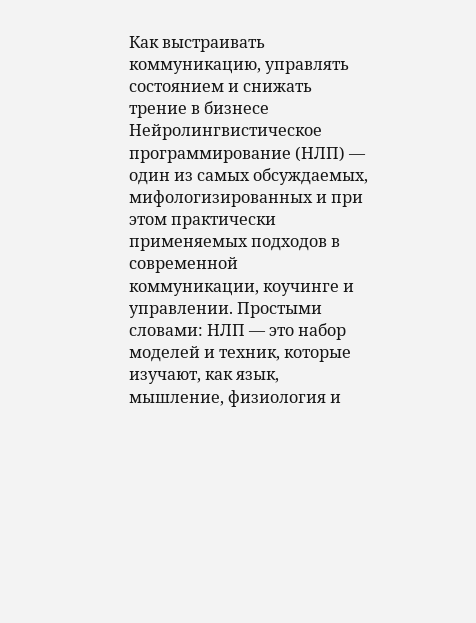Как выстраивать коммуникацию, управлять состоянием и снижать трение в бизнесе
Нейролингвистическое программирование (НЛП) — один из самых обсуждаемых, мифологизированных и при этом практически применяемых подходов в современной коммуникации, коучинге и управлении. Простыми словами: НЛП — это набор моделей и техник, которые изучают, как язык, мышление, физиология и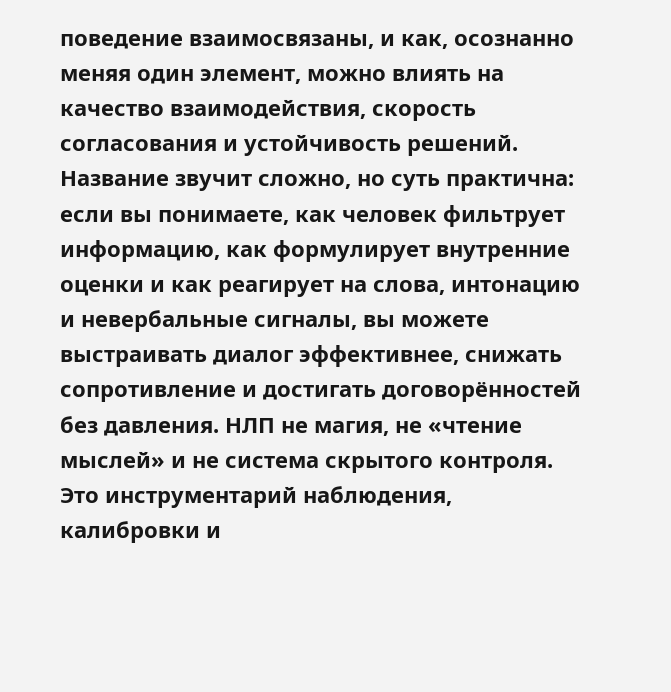поведение взаимосвязаны, и как, осознанно меняя один элемент, можно влиять на качество взаимодействия, скорость согласования и устойчивость решений. Название звучит сложно, но суть практична: если вы понимаете, как человек фильтрует информацию, как формулирует внутренние оценки и как реагирует на слова, интонацию и невербальные сигналы, вы можете выстраивать диалог эффективнее, снижать сопротивление и достигать договорённостей без давления. НЛП не магия, не «чтение мыслей» и не система скрытого контроля. Это инструментарий наблюдения, калибровки и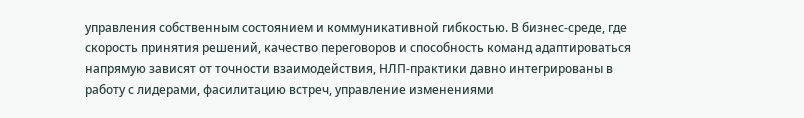управления собственным состоянием и коммуникативной гибкостью. В бизнес-среде, где скорость принятия решений, качество переговоров и способность команд адаптироваться напрямую зависят от точности взаимодействия, НЛП-практики давно интегрированы в работу с лидерами, фасилитацию встреч, управление изменениями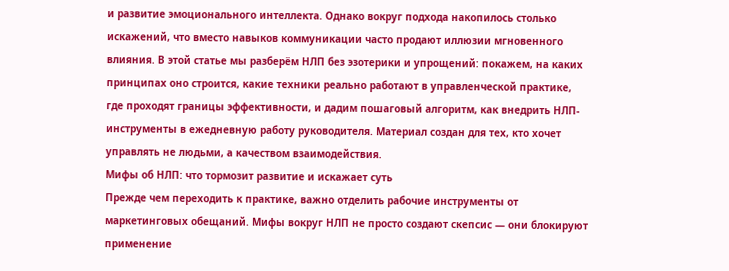и развитие эмоционального интеллекта. Однако вокруг подхода накопилось столько искажений, что вместо навыков коммуникации часто продают иллюзии мгновенного влияния. В этой статье мы разберём НЛП без эзотерики и упрощений: покажем, на каких принципах оно строится, какие техники реально работают в управленческой практике, где проходят границы эффективности, и дадим пошаговый алгоритм, как внедрить НЛП-инструменты в ежедневную работу руководителя. Материал создан для тех, кто хочет управлять не людьми, а качеством взаимодействия.
Мифы об НЛП: что тормозит развитие и искажает суть
Прежде чем переходить к практике, важно отделить рабочие инструменты от маркетинговых обещаний. Мифы вокруг НЛП не просто создают скепсис — они блокируют применение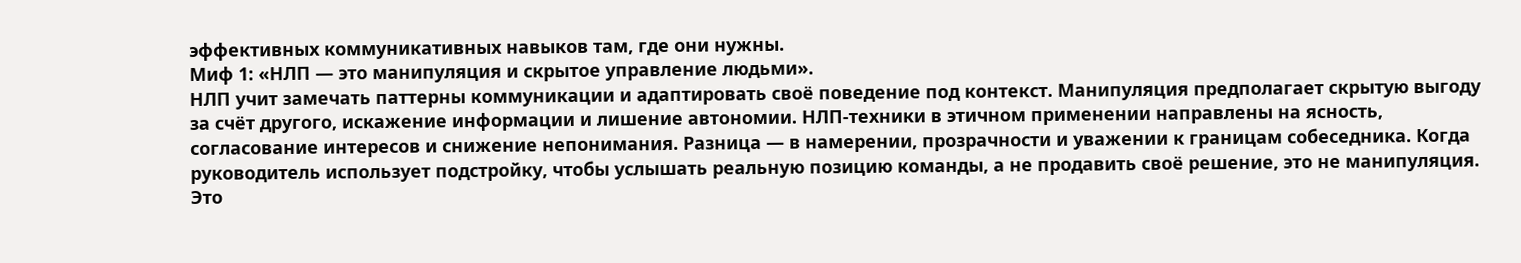эффективных коммуникативных навыков там, где они нужны.
Миф 1: «НЛП — это манипуляция и скрытое управление людьми».
НЛП учит замечать паттерны коммуникации и адаптировать своё поведение под контекст. Манипуляция предполагает скрытую выгоду за счёт другого, искажение информации и лишение автономии. НЛП-техники в этичном применении направлены на ясность, согласование интересов и снижение непонимания. Разница — в намерении, прозрачности и уважении к границам собеседника. Когда руководитель использует подстройку, чтобы услышать реальную позицию команды, а не продавить своё решение, это не манипуляция. Это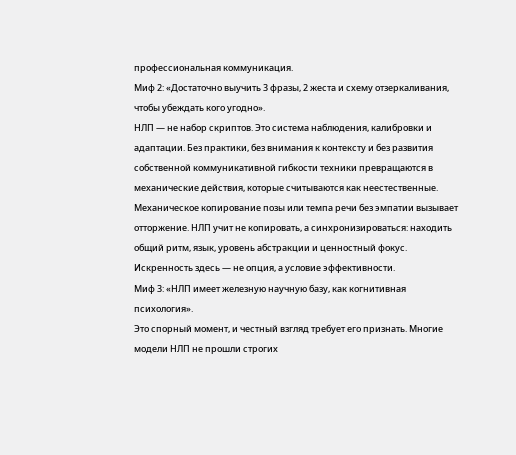профессиональная коммуникация.
Миф 2: «Достаточно выучить 3 фразы, 2 жеста и схему отзеркаливания, чтобы убеждать кого угодно».
НЛП — не набор скриптов. Это система наблюдения, калибровки и адаптации. Без практики, без внимания к контексту и без развития собственной коммуникативной гибкости техники превращаются в механические действия, которые считываются как неестественные. Механическое копирование позы или темпа речи без эмпатии вызывает отторжение. НЛП учит не копировать, а синхронизироваться: находить общий ритм, язык, уровень абстракции и ценностный фокус. Искренность здесь — не опция, а условие эффективности.
Миф 3: «НЛП имеет железную научную базу, как когнитивная психология».
Это спорный момент, и честный взгляд требует его признать. Многие модели НЛП не прошли строгих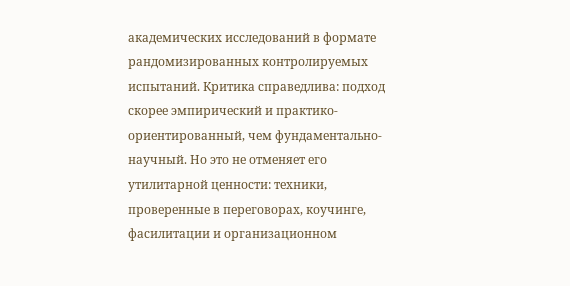академических исследований в формате рандомизированных контролируемых испытаний. Критика справедлива: подход скорее эмпирический и практико-ориентированный, чем фундаментально-научный. Но это не отменяет его утилитарной ценности: техники, проверенные в переговорах, коучинге, фасилитации и организационном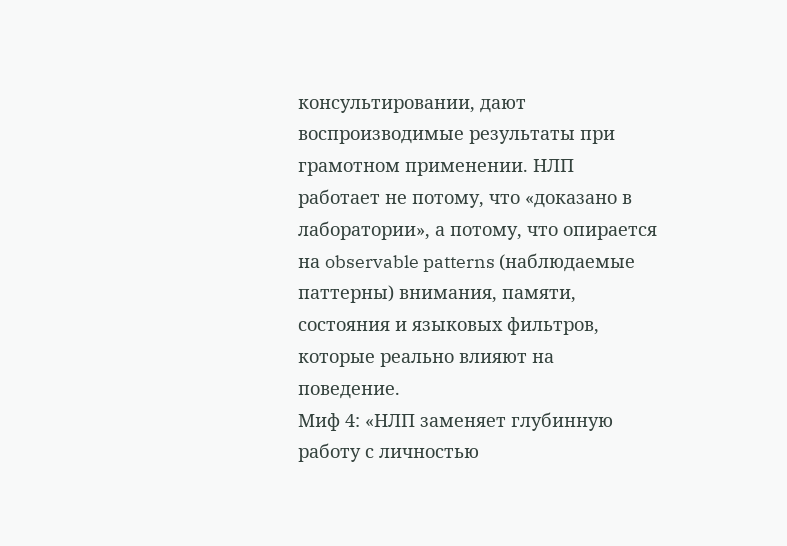консультировании, дают воспроизводимые результаты при грамотном применении. НЛП работает не потому, что «доказано в лаборатории», а потому, что опирается на observable patterns (наблюдаемые паттерны) внимания, памяти, состояния и языковых фильтров, которые реально влияют на поведение.
Миф 4: «НЛП заменяет глубинную работу с личностью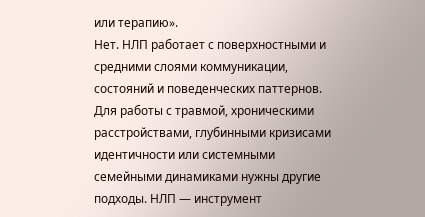или терапию».
Нет. НЛП работает с поверхностными и средними слоями коммуникации, состояний и поведенческих паттернов. Для работы с травмой, хроническими расстройствами, глубинными кризисами идентичности или системными семейными динамиками нужны другие подходы. НЛП — инструмент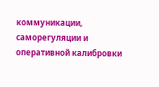коммуникации, саморегуляции и оперативной калибровки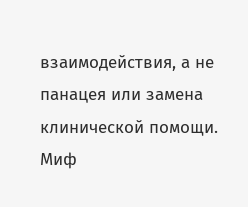взаимодействия, а не панацея или замена клинической помощи.
Миф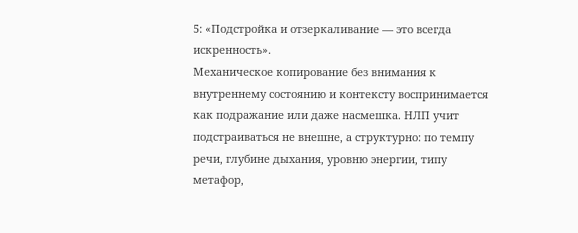5: «Подстройка и отзеркаливание — это всегда искренность».
Механическое копирование без внимания к внутреннему состоянию и контексту воспринимается как подражание или даже насмешка. НЛП учит подстраиваться не внешне, а структурно: по темпу речи, глубине дыхания, уровню энергии, типу метафор,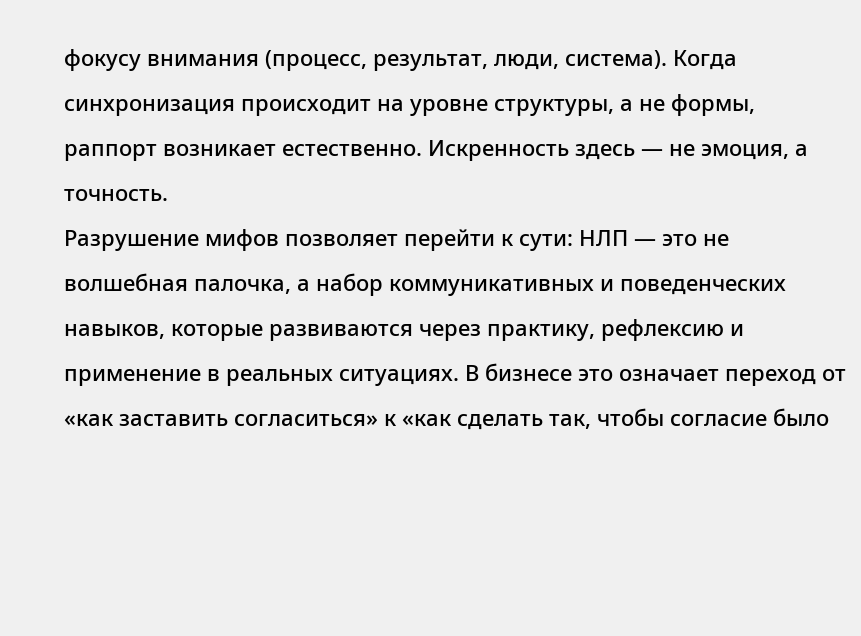фокусу внимания (процесс, результат, люди, система). Когда синхронизация происходит на уровне структуры, а не формы, раппорт возникает естественно. Искренность здесь — не эмоция, а точность.
Разрушение мифов позволяет перейти к сути: НЛП — это не волшебная палочка, а набор коммуникативных и поведенческих навыков, которые развиваются через практику, рефлексию и применение в реальных ситуациях. В бизнесе это означает переход от «как заставить согласиться» к «как сделать так, чтобы согласие было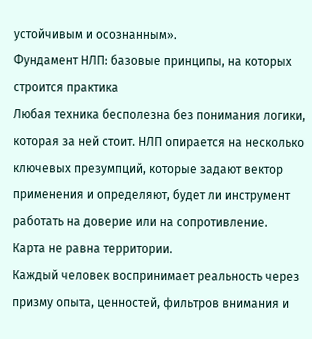устойчивым и осознанным».
Фундамент НЛП: базовые принципы, на которых строится практика
Любая техника бесполезна без понимания логики, которая за ней стоит. НЛП опирается на несколько ключевых презумпций, которые задают вектор применения и определяют, будет ли инструмент работать на доверие или на сопротивление.
Карта не равна территории.
Каждый человек воспринимает реальность через призму опыта, ценностей, фильтров внимания и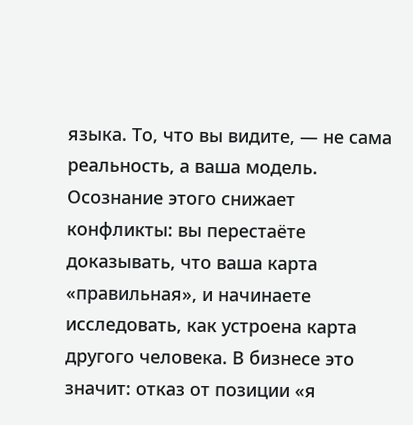языка. То, что вы видите, — не сама реальность, а ваша модель. Осознание этого снижает конфликты: вы перестаёте доказывать, что ваша карта «правильная», и начинаете исследовать, как устроена карта другого человека. В бизнесе это значит: отказ от позиции «я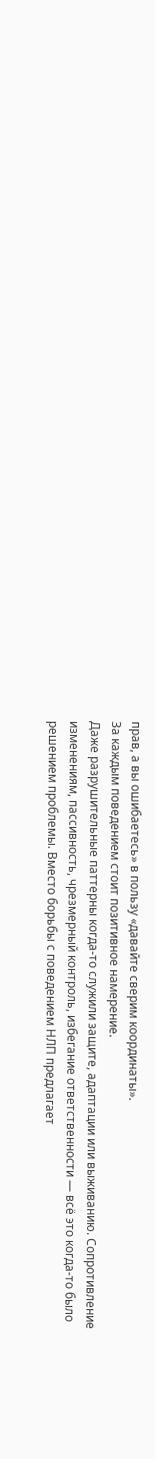прав, а вы ошибаетесь» в пользу «давайте сверим координаты».
За каждым поведением стоит позитивное намерение.
Даже разрушительные паттерны когда-то служили защите, адаптации или выживанию. Сопротивление изменениям, пассивность, чрезмерный контроль, избегание ответственности — всё это когда-то было решением проблемы. Вместо борьбы с поведением НЛП предлагает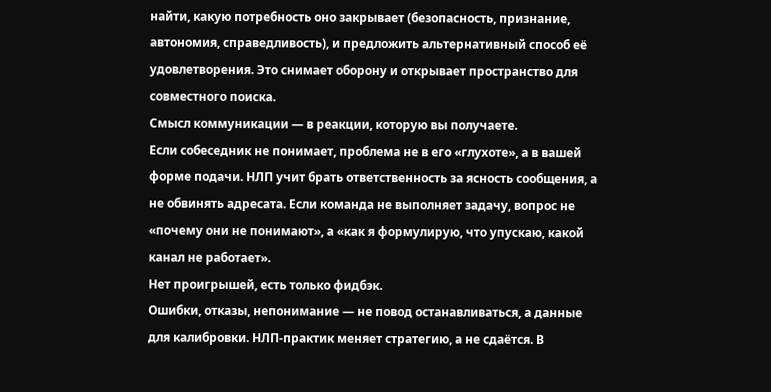найти, какую потребность оно закрывает (безопасность, признание, автономия, справедливость), и предложить альтернативный способ её удовлетворения. Это снимает оборону и открывает пространство для совместного поиска.
Смысл коммуникации — в реакции, которую вы получаете.
Если собеседник не понимает, проблема не в его «глухоте», а в вашей форме подачи. НЛП учит брать ответственность за ясность сообщения, а не обвинять адресата. Если команда не выполняет задачу, вопрос не «почему они не понимают», а «как я формулирую, что упускаю, какой канал не работает».
Нет проигрышей, есть только фидбэк.
Ошибки, отказы, непонимание — не повод останавливаться, а данные для калибровки. НЛП-практик меняет стратегию, а не сдаётся. В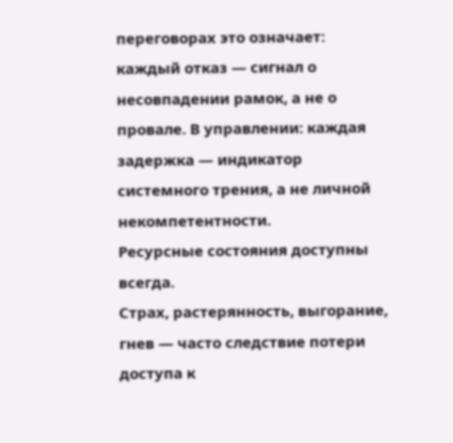переговорах это означает: каждый отказ — сигнал о несовпадении рамок, а не о провале. В управлении: каждая задержка — индикатор системного трения, а не личной некомпетентности.
Ресурсные состояния доступны всегда.
Страх, растерянность, выгорание, гнев — часто следствие потери доступа к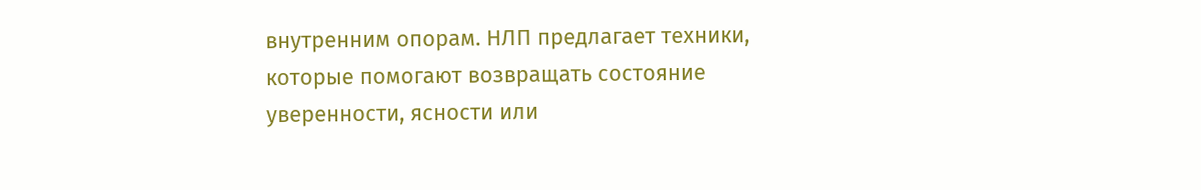внутренним опорам. НЛП предлагает техники, которые помогают возвращать состояние уверенности, ясности или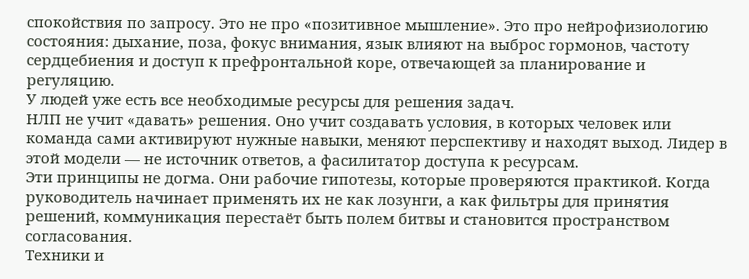спокойствия по запросу. Это не про «позитивное мышление». Это про нейрофизиологию состояния: дыхание, поза, фокус внимания, язык влияют на выброс гормонов, частоту сердцебиения и доступ к префронтальной коре, отвечающей за планирование и регуляцию.
У людей уже есть все необходимые ресурсы для решения задач.
НЛП не учит «давать» решения. Оно учит создавать условия, в которых человек или команда сами активируют нужные навыки, меняют перспективу и находят выход. Лидер в этой модели — не источник ответов, а фасилитатор доступа к ресурсам.
Эти принципы не догма. Они рабочие гипотезы, которые проверяются практикой. Когда руководитель начинает применять их не как лозунги, а как фильтры для принятия решений, коммуникация перестаёт быть полем битвы и становится пространством согласования.
Техники и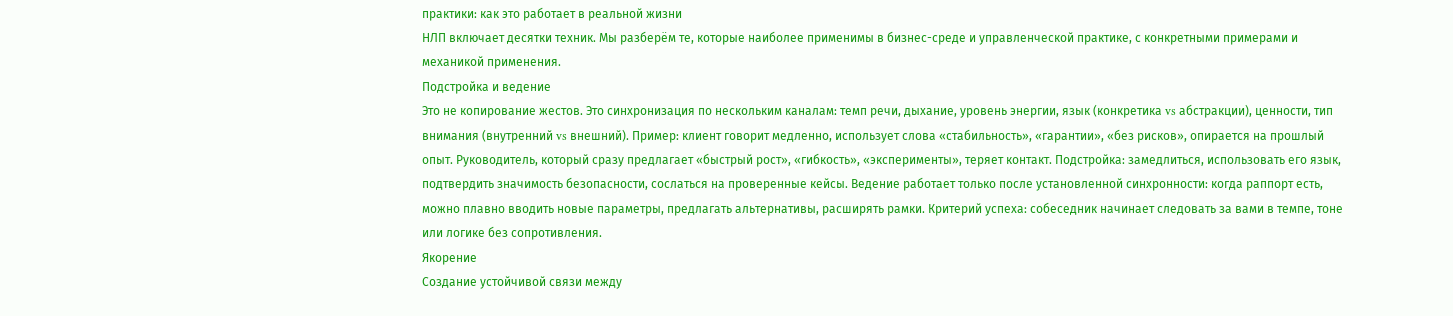практики: как это работает в реальной жизни
НЛП включает десятки техник. Мы разберём те, которые наиболее применимы в бизнес-среде и управленческой практике, с конкретными примерами и механикой применения.
Подстройка и ведение
Это не копирование жестов. Это синхронизация по нескольким каналам: темп речи, дыхание, уровень энергии, язык (конкретика vs абстракции), ценности, тип внимания (внутренний vs внешний). Пример: клиент говорит медленно, использует слова «стабильность», «гарантии», «без рисков», опирается на прошлый опыт. Руководитель, который сразу предлагает «быстрый рост», «гибкость», «эксперименты», теряет контакт. Подстройка: замедлиться, использовать его язык, подтвердить значимость безопасности, сослаться на проверенные кейсы. Ведение работает только после установленной синхронности: когда раппорт есть, можно плавно вводить новые параметры, предлагать альтернативы, расширять рамки. Критерий успеха: собеседник начинает следовать за вами в темпе, тоне или логике без сопротивления.
Якорение
Создание устойчивой связи между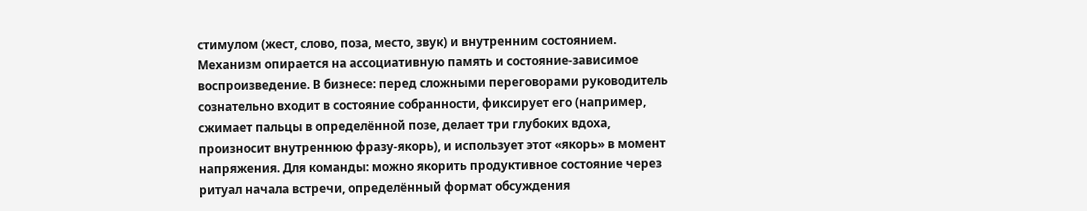стимулом (жест, слово, поза, место, звук) и внутренним состоянием. Механизм опирается на ассоциативную память и состояние-зависимое воспроизведение. В бизнесе: перед сложными переговорами руководитель сознательно входит в состояние собранности, фиксирует его (например, сжимает пальцы в определённой позе, делает три глубоких вдоха, произносит внутреннюю фразу-якорь), и использует этот «якорь» в момент напряжения. Для команды: можно якорить продуктивное состояние через ритуал начала встречи, определённый формат обсуждения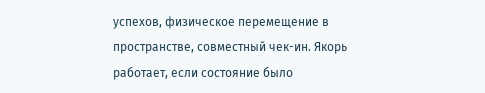успехов, физическое перемещение в пространстве, совместный чек-ин. Якорь работает, если состояние было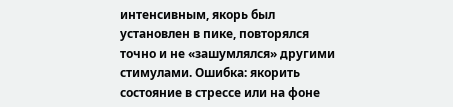интенсивным, якорь был установлен в пике, повторялся точно и не «зашумлялся» другими стимулами. Ошибка: якорить состояние в стрессе или на фоне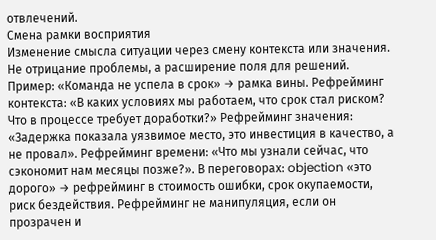отвлечений.
Смена рамки восприятия
Изменение смысла ситуации через смену контекста или значения. Не отрицание проблемы, а расширение поля для решений. Пример: «Команда не успела в срок» → рамка вины. Рефрейминг контекста: «В каких условиях мы работаем, что срок стал риском? Что в процессе требует доработки?» Рефрейминг значения: «Задержка показала уязвимое место, это инвестиция в качество, а не провал». Рефрейминг времени: «Что мы узнали сейчас, что сэкономит нам месяцы позже?». В переговорах: objection «это дорого» → рефрейминг в стоимость ошибки, срок окупаемости, риск бездействия. Рефрейминг не манипуляция, если он прозрачен и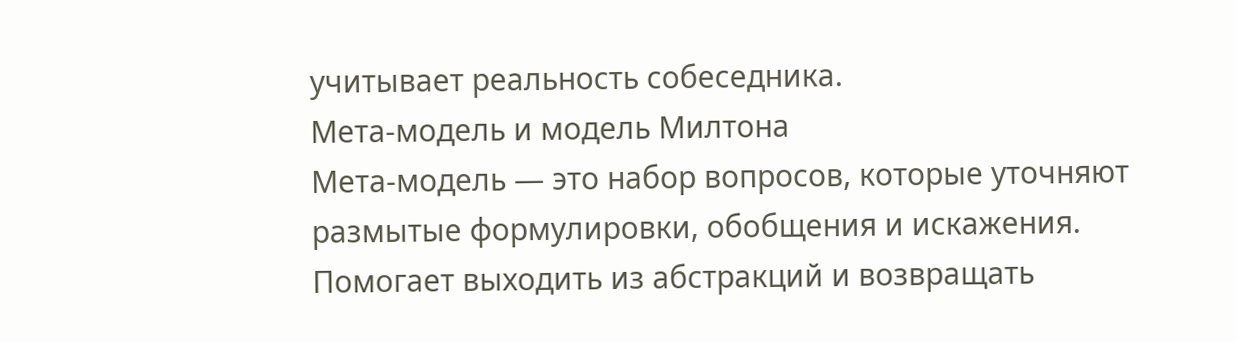учитывает реальность собеседника.
Мета-модель и модель Милтона
Мета-модель — это набор вопросов, которые уточняют размытые формулировки, обобщения и искажения. Помогает выходить из абстракций и возвращать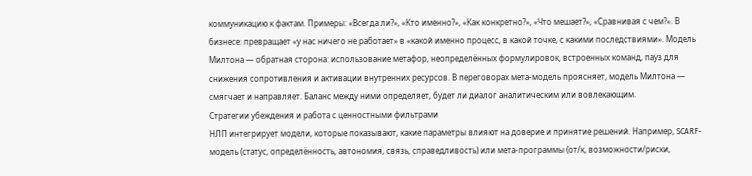коммуникацию к фактам. Примеры: «Всегда ли?», «Кто именно?», «Как конкретно?», «Что мешает?», «Сравнивая с чем?». В бизнесе: превращает «у нас ничего не работает» в «какой именно процесс, в какой точке, с какими последствиями». Модель Милтона — обратная сторона: использование метафор, неопределённых формулировок, встроенных команд, пауз для снижения сопротивления и активации внутренних ресурсов. В переговорах мета-модель проясняет, модель Милтона — смягчает и направляет. Баланс между ними определяет, будет ли диалог аналитическим или вовлекающим.
Стратегии убеждения и работа с ценностными фильтрами
НЛП интегрирует модели, которые показывают, какие параметры влияют на доверие и принятие решений. Например, SCARF-модель (статус, определённость, автономия, связь, справедливость) или мета-программы (от/к, возможности/риски,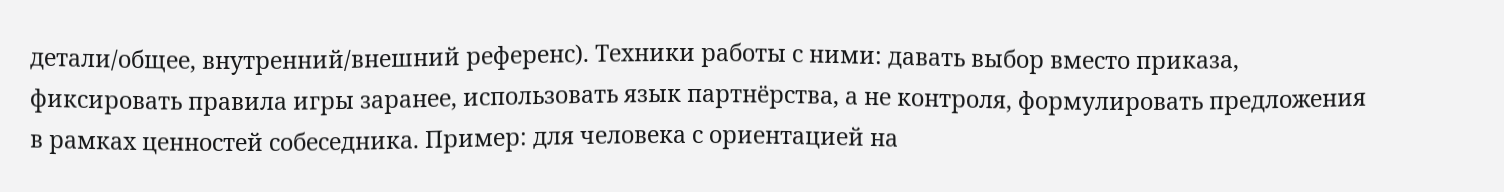детали/общее, внутренний/внешний референс). Техники работы с ними: давать выбор вместо приказа, фиксировать правила игры заранее, использовать язык партнёрства, а не контроля, формулировать предложения в рамках ценностей собеседника. Пример: для человека с ориентацией на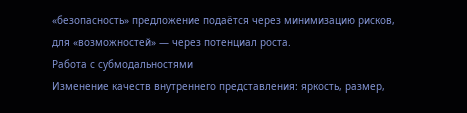«безопасность» предложение подаётся через минимизацию рисков, для «возможностей» — через потенциал роста.
Работа с субмодальностями
Изменение качеств внутреннего представления: яркость, размер,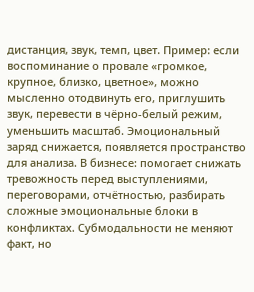дистанция, звук, темп, цвет. Пример: если воспоминание о провале «громкое, крупное, близко, цветное», можно мысленно отодвинуть его, приглушить звук, перевести в чёрно-белый режим, уменьшить масштаб. Эмоциональный заряд снижается, появляется пространство для анализа. В бизнесе: помогает снижать тревожность перед выступлениями, переговорами, отчётностью, разбирать сложные эмоциональные блоки в конфликтах. Субмодальности не меняют факт, но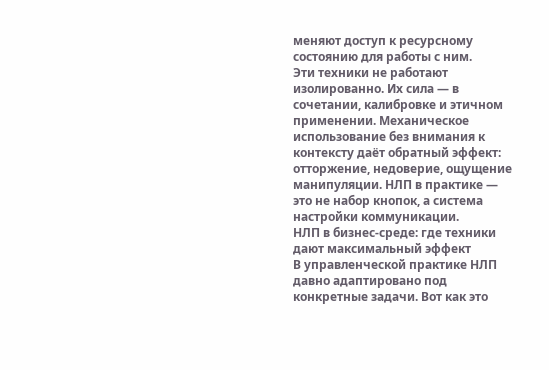меняют доступ к ресурсному состоянию для работы с ним.
Эти техники не работают изолированно. Их сила — в сочетании, калибровке и этичном применении. Механическое использование без внимания к контексту даёт обратный эффект: отторжение, недоверие, ощущение манипуляции. НЛП в практике — это не набор кнопок, а система настройки коммуникации.
НЛП в бизнес-среде: где техники дают максимальный эффект
В управленческой практике НЛП давно адаптировано под конкретные задачи. Вот как это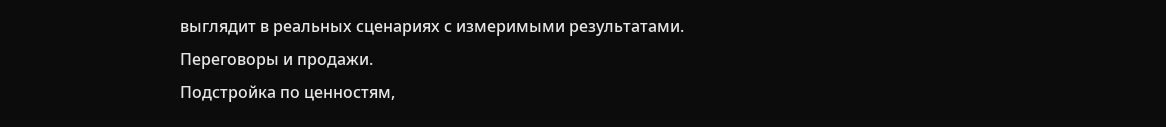выглядит в реальных сценариях с измеримыми результатами.
Переговоры и продажи.
Подстройка по ценностям,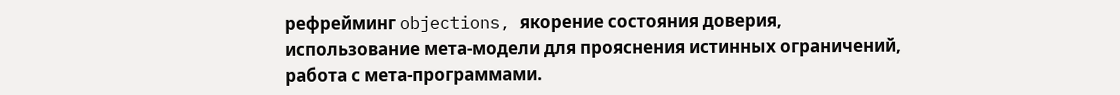рефрейминг objections, якорение состояния доверия, использование мета-модели для прояснения истинных ограничений, работа с мета-программами.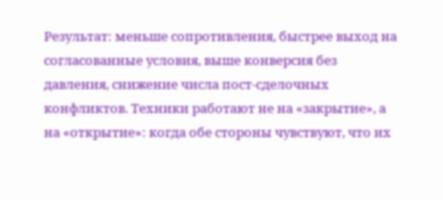Результат: меньше сопротивления, быстрее выход на согласованные условия, выше конверсия без давления, снижение числа пост-сделочных конфликтов. Техники работают не на «закрытие», а на «открытие»: когда обе стороны чувствуют, что их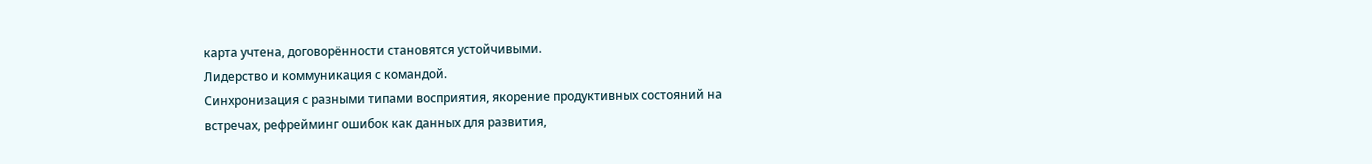карта учтена, договорённости становятся устойчивыми.
Лидерство и коммуникация с командой.
Синхронизация с разными типами восприятия, якорение продуктивных состояний на встречах, рефрейминг ошибок как данных для развития,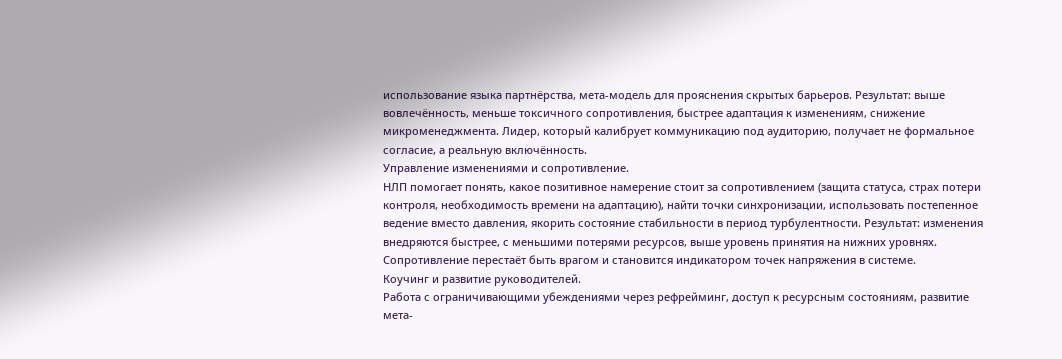использование языка партнёрства, мета-модель для прояснения скрытых барьеров. Результат: выше вовлечённость, меньше токсичного сопротивления, быстрее адаптация к изменениям, снижение микроменеджмента. Лидер, который калибрует коммуникацию под аудиторию, получает не формальное согласие, а реальную включённость.
Управление изменениями и сопротивление.
НЛП помогает понять, какое позитивное намерение стоит за сопротивлением (защита статуса, страх потери контроля, необходимость времени на адаптацию), найти точки синхронизации, использовать постепенное ведение вместо давления, якорить состояние стабильности в период турбулентности. Результат: изменения внедряются быстрее, с меньшими потерями ресурсов, выше уровень принятия на нижних уровнях. Сопротивление перестаёт быть врагом и становится индикатором точек напряжения в системе.
Коучинг и развитие руководителей.
Работа с ограничивающими убеждениями через рефрейминг, доступ к ресурсным состояниям, развитие мета-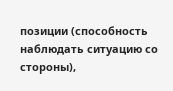позиции (способность наблюдать ситуацию со стороны),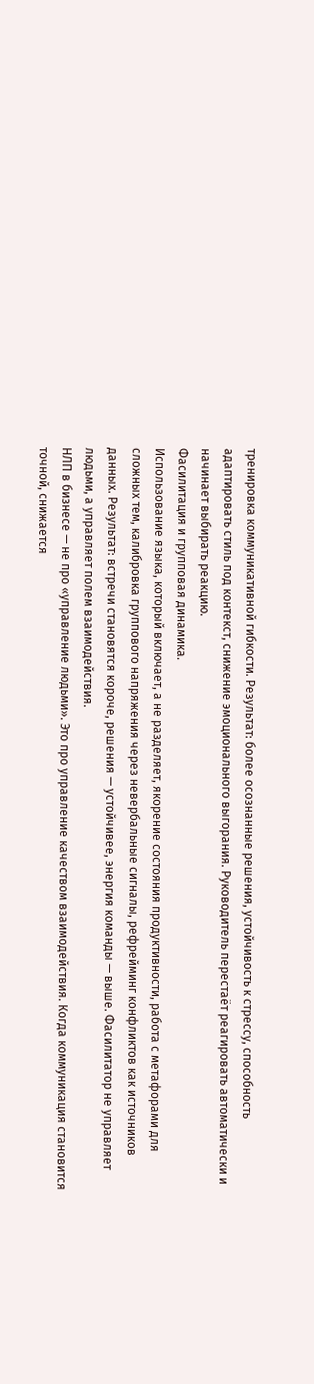тренировка коммуникативной гибкости. Результат: более осознанные решения, устойчивость к стрессу, способность адаптировать стиль под контекст, снижение эмоционального выгорания. Руководитель перестаёт реагировать автоматически и начинает выбирать реакцию.
Фасилитация и групповая динамика.
Использование языка, который включает, а не разделяет, якорение состояния продуктивности, работа с метафорами для сложных тем, калибровка группового напряжения через невербальные сигналы, рефрейминг конфликтов как источников данных. Результат: встречи становятся короче, решения — устойчивее, энергия команды — выше. Фасилитатор не управляет людьми, а управляет полем взаимодействия.
НЛП в бизнесе — не про «управление людьми». Это про управление качеством взаимодействия. Когда коммуникация становится точной, снижается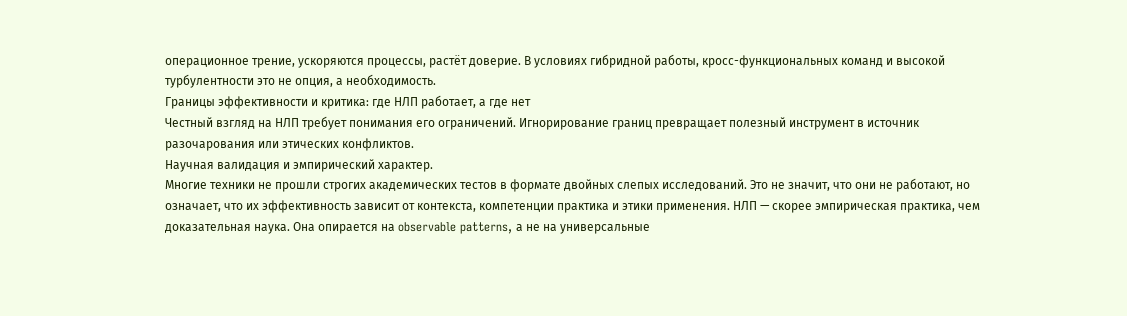операционное трение, ускоряются процессы, растёт доверие. В условиях гибридной работы, кросс-функциональных команд и высокой турбулентности это не опция, а необходимость.
Границы эффективности и критика: где НЛП работает, а где нет
Честный взгляд на НЛП требует понимания его ограничений. Игнорирование границ превращает полезный инструмент в источник разочарования или этических конфликтов.
Научная валидация и эмпирический характер.
Многие техники не прошли строгих академических тестов в формате двойных слепых исследований. Это не значит, что они не работают, но означает, что их эффективность зависит от контекста, компетенции практика и этики применения. НЛП — скорее эмпирическая практика, чем доказательная наука. Она опирается на observable patterns, а не на универсальные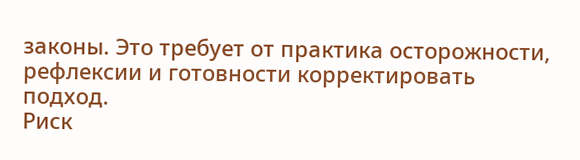законы. Это требует от практика осторожности, рефлексии и готовности корректировать подход.
Риск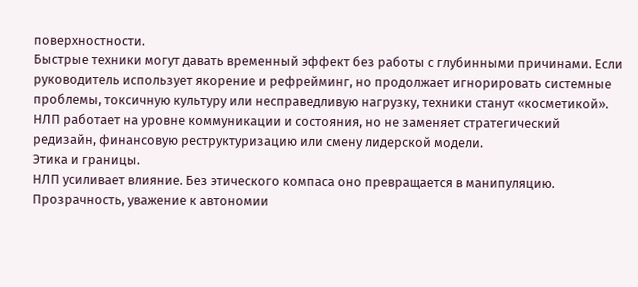поверхностности.
Быстрые техники могут давать временный эффект без работы с глубинными причинами. Если руководитель использует якорение и рефрейминг, но продолжает игнорировать системные проблемы, токсичную культуру или несправедливую нагрузку, техники станут «косметикой». НЛП работает на уровне коммуникации и состояния, но не заменяет стратегический редизайн, финансовую реструктуризацию или смену лидерской модели.
Этика и границы.
НЛП усиливает влияние. Без этического компаса оно превращается в манипуляцию. Прозрачность, уважение к автономии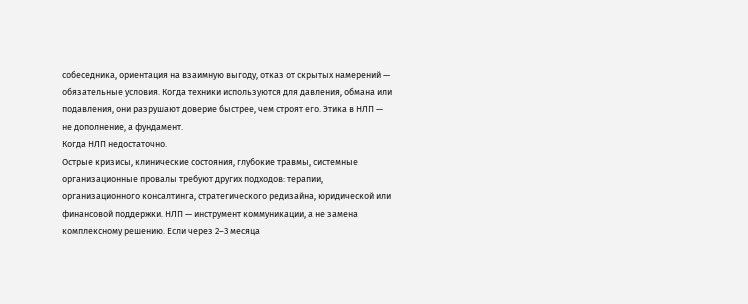собеседника, ориентация на взаимную выгоду, отказ от скрытых намерений — обязательные условия. Когда техники используются для давления, обмана или подавления, они разрушают доверие быстрее, чем строят его. Этика в НЛП — не дополнение, а фундамент.
Когда НЛП недостаточно.
Острые кризисы, клинические состояния, глубокие травмы, системные организационные провалы требуют других подходов: терапии, организационного консалтинга, стратегического редизайна, юридической или финансовой поддержки. НЛП — инструмент коммуникации, а не замена комплексному решению. Если через 2–3 месяца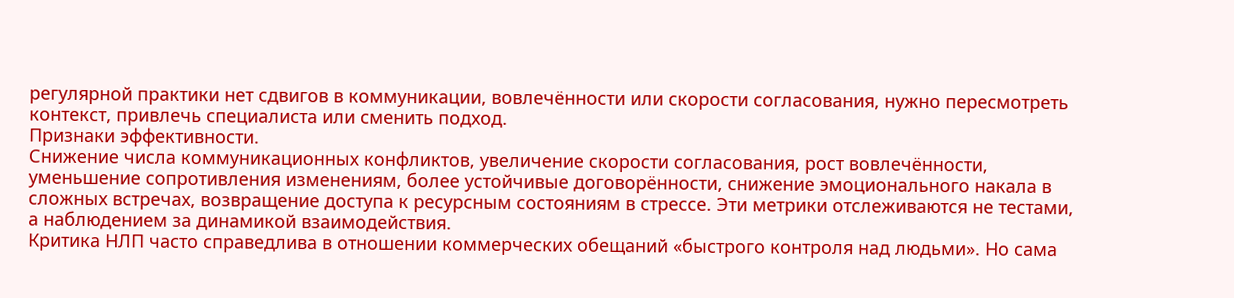регулярной практики нет сдвигов в коммуникации, вовлечённости или скорости согласования, нужно пересмотреть контекст, привлечь специалиста или сменить подход.
Признаки эффективности.
Снижение числа коммуникационных конфликтов, увеличение скорости согласования, рост вовлечённости, уменьшение сопротивления изменениям, более устойчивые договорённости, снижение эмоционального накала в сложных встречах, возвращение доступа к ресурсным состояниям в стрессе. Эти метрики отслеживаются не тестами, а наблюдением за динамикой взаимодействия.
Критика НЛП часто справедлива в отношении коммерческих обещаний «быстрого контроля над людьми». Но сама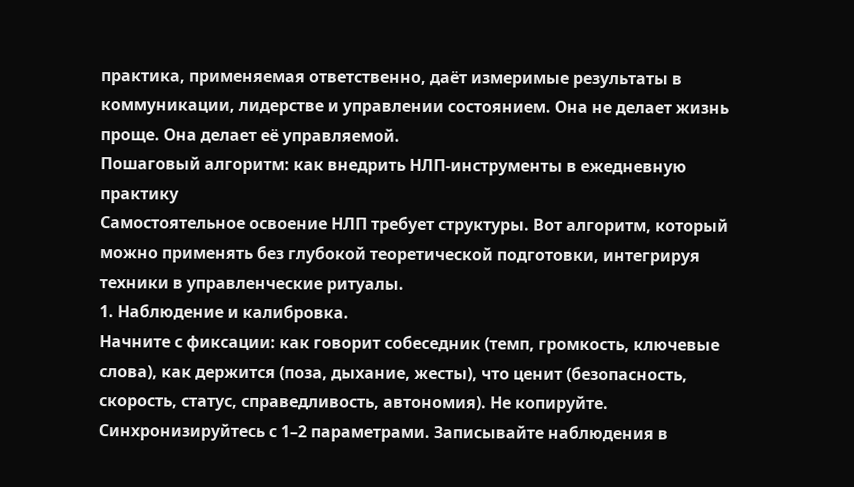практика, применяемая ответственно, даёт измеримые результаты в коммуникации, лидерстве и управлении состоянием. Она не делает жизнь проще. Она делает её управляемой.
Пошаговый алгоритм: как внедрить НЛП-инструменты в ежедневную практику
Самостоятельное освоение НЛП требует структуры. Вот алгоритм, который можно применять без глубокой теоретической подготовки, интегрируя техники в управленческие ритуалы.
1. Наблюдение и калибровка.
Начните с фиксации: как говорит собеседник (темп, громкость, ключевые слова), как держится (поза, дыхание, жесты), что ценит (безопасность, скорость, статус, справедливость, автономия). Не копируйте. Синхронизируйтесь с 1–2 параметрами. Записывайте наблюдения в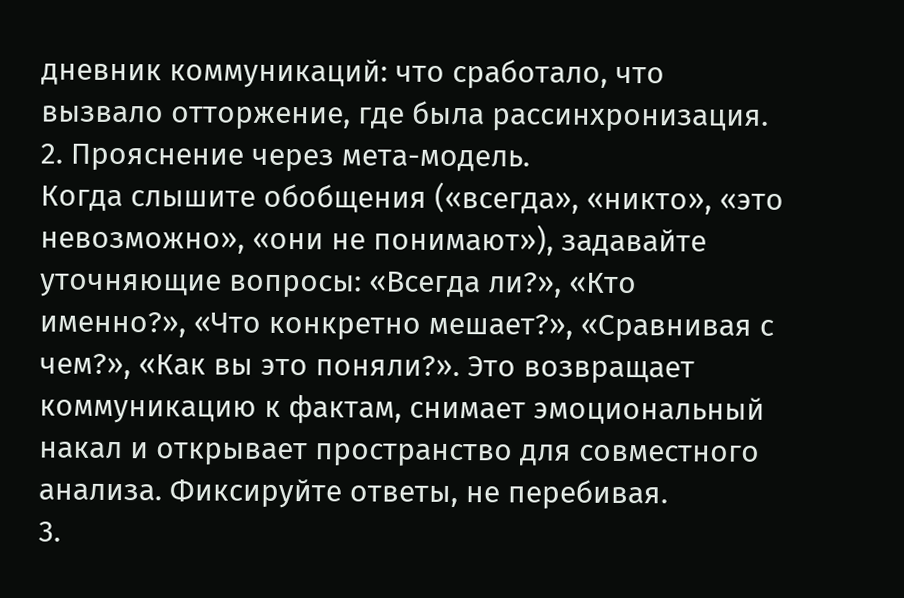дневник коммуникаций: что сработало, что вызвало отторжение, где была рассинхронизация.
2. Прояснение через мета-модель.
Когда слышите обобщения («всегда», «никто», «это невозможно», «они не понимают»), задавайте уточняющие вопросы: «Всегда ли?», «Кто именно?», «Что конкретно мешает?», «Сравнивая с чем?», «Как вы это поняли?». Это возвращает коммуникацию к фактам, снимает эмоциональный накал и открывает пространство для совместного анализа. Фиксируйте ответы, не перебивая.
3.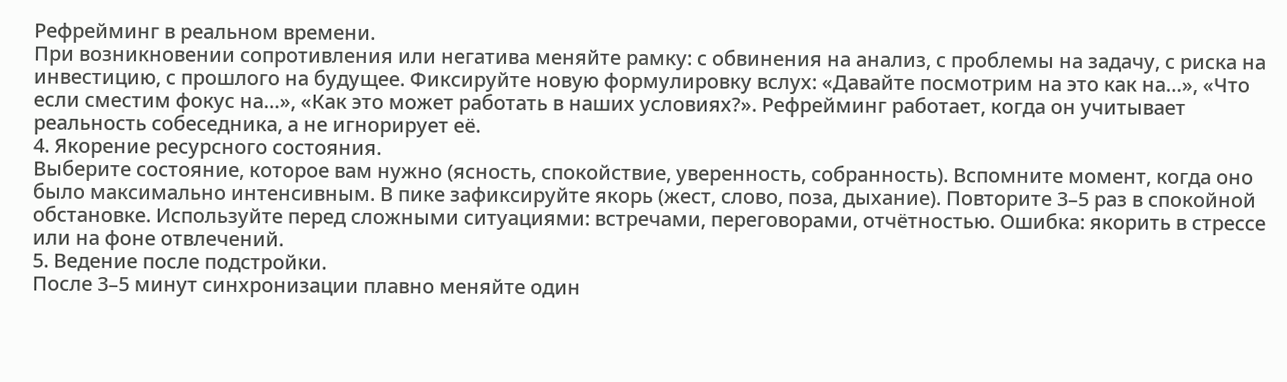Рефрейминг в реальном времени.
При возникновении сопротивления или негатива меняйте рамку: с обвинения на анализ, с проблемы на задачу, с риска на инвестицию, с прошлого на будущее. Фиксируйте новую формулировку вслух: «Давайте посмотрим на это как на…», «Что если сместим фокус на…», «Как это может работать в наших условиях?». Рефрейминг работает, когда он учитывает реальность собеседника, а не игнорирует её.
4. Якорение ресурсного состояния.
Выберите состояние, которое вам нужно (ясность, спокойствие, уверенность, собранность). Вспомните момент, когда оно было максимально интенсивным. В пике зафиксируйте якорь (жест, слово, поза, дыхание). Повторите 3–5 раз в спокойной обстановке. Используйте перед сложными ситуациями: встречами, переговорами, отчётностью. Ошибка: якорить в стрессе или на фоне отвлечений.
5. Ведение после подстройки.
После 3–5 минут синхронизации плавно меняйте один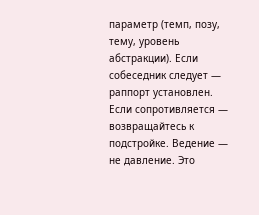параметр (темп, позу, тему, уровень абстракции). Если собеседник следует — раппорт установлен. Если сопротивляется — возвращайтесь к подстройке. Ведение — не давление. Это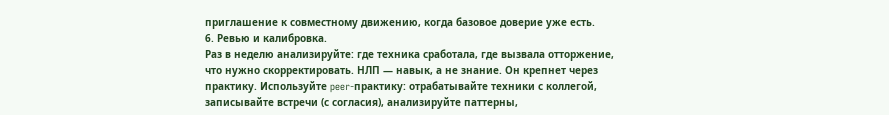приглашение к совместному движению, когда базовое доверие уже есть.
6. Ревью и калибровка.
Раз в неделю анализируйте: где техника сработала, где вызвала отторжение, что нужно скорректировать. НЛП — навык, а не знание. Он крепнет через практику. Используйте peer-практику: отрабатывайте техники с коллегой, записывайте встречи (с согласия), анализируйте паттерны,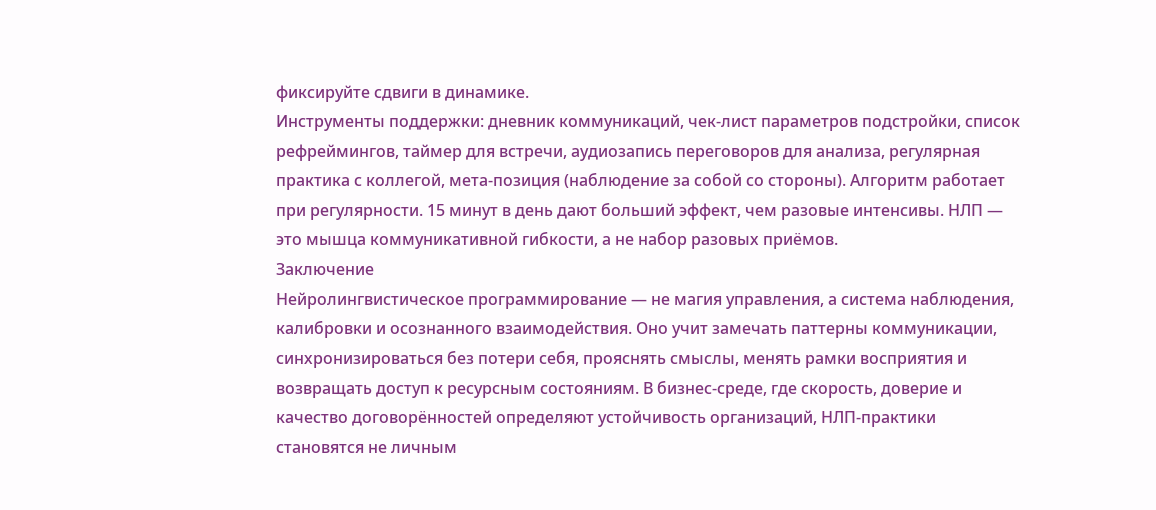фиксируйте сдвиги в динамике.
Инструменты поддержки: дневник коммуникаций, чек-лист параметров подстройки, список рефреймингов, таймер для встречи, аудиозапись переговоров для анализа, регулярная практика с коллегой, мета-позиция (наблюдение за собой со стороны). Алгоритм работает при регулярности. 15 минут в день дают больший эффект, чем разовые интенсивы. НЛП — это мышца коммуникативной гибкости, а не набор разовых приёмов.
Заключение
Нейролингвистическое программирование — не магия управления, а система наблюдения, калибровки и осознанного взаимодействия. Оно учит замечать паттерны коммуникации, синхронизироваться без потери себя, прояснять смыслы, менять рамки восприятия и возвращать доступ к ресурсным состояниям. В бизнес-среде, где скорость, доверие и качество договорённостей определяют устойчивость организаций, НЛП-практики становятся не личным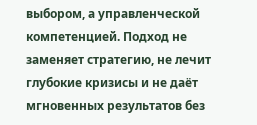выбором, а управленческой компетенцией. Подход не заменяет стратегию, не лечит глубокие кризисы и не даёт мгновенных результатов без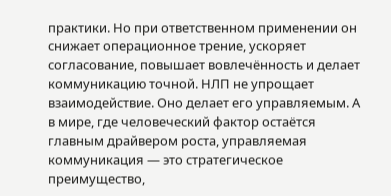практики. Но при ответственном применении он снижает операционное трение, ускоряет согласование, повышает вовлечённость и делает коммуникацию точной. НЛП не упрощает взаимодействие. Оно делает его управляемым. А в мире, где человеческий фактор остаётся главным драйвером роста, управляемая коммуникация — это стратегическое преимущество,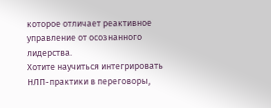которое отличает реактивное управление от осознанного лидерства.
Хотите научиться интегрировать НЛП-практики в переговоры,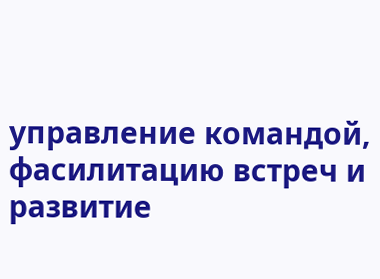управление командой, фасилитацию встреч и развитие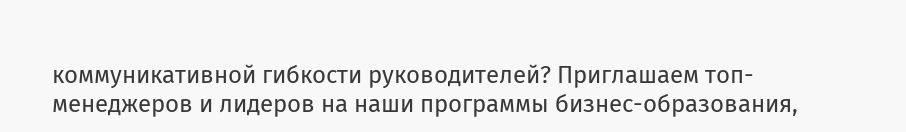коммуникативной гибкости руководителей? Приглашаем топ-менеджеров и лидеров на наши программы бизнес-образования,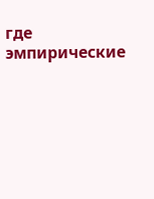где эмпирические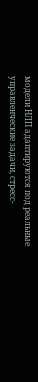модели НЛП адаптируются под реальные управленческие задачи, стресс-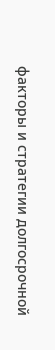факторы и стратегии долгосрочной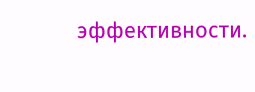эффективности.